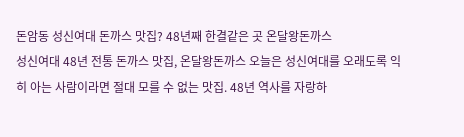돈암동 성신여대 돈까스 맛집? 48년째 한결같은 곳 온달왕돈까스
성신여대 48년 전통 돈까스 맛집, 온달왕돈까스 오늘은 성신여대를 오래도록 익히 아는 사람이라면 절대 모를 수 없는 맛집. 48년 역사를 자랑하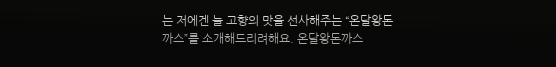는 저에겐 늘 고향의 맛을 선사해주는 “온달왕돈까스”를 소개해드리려해요. 온달왕돈까스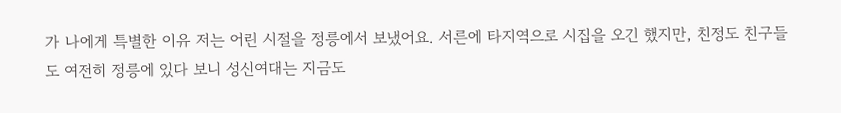가 나에게 특별한 이유 저는 어린 시절을 정릉에서 보냈어요. 서른에 타지역으로 시집을 오긴 했지만, 친정도 친구들도 여전히 정릉에 있다 보니 성신여대는 지금도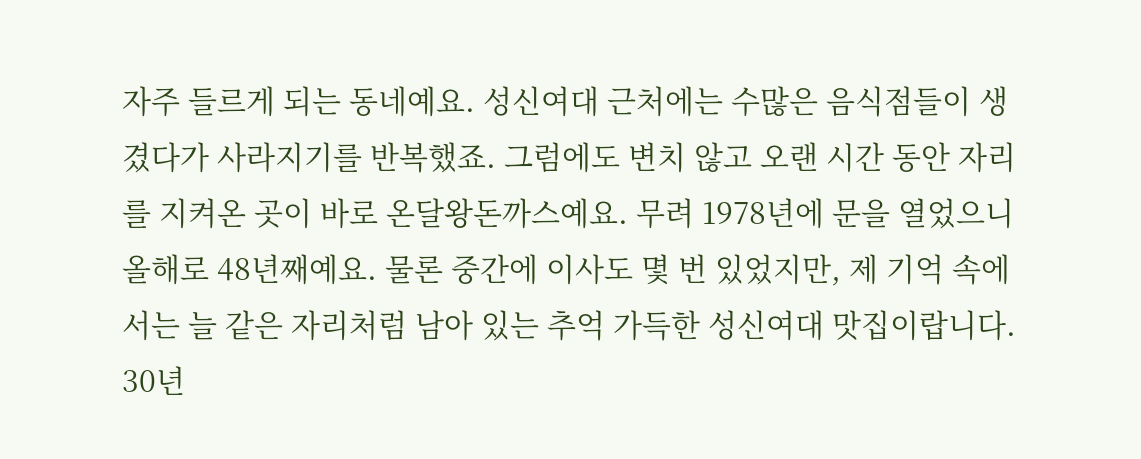자주 들르게 되는 동네예요. 성신여대 근처에는 수많은 음식점들이 생겼다가 사라지기를 반복했죠. 그럼에도 변치 않고 오랜 시간 동안 자리를 지켜온 곳이 바로 온달왕돈까스예요. 무려 1978년에 문을 열었으니 올해로 48년째예요. 물론 중간에 이사도 몇 번 있었지만, 제 기억 속에서는 늘 같은 자리처럼 남아 있는 추억 가득한 성신여대 맛집이랍니다. 30년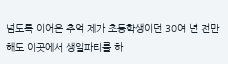넘도록 이어온 추억 제가 초등학생이던 30여 년 전만 해도 이곳에서 생일파티를 하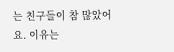는 친구들이 참 많았어요. 이유는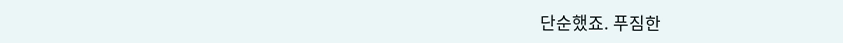단순했죠. 푸짐한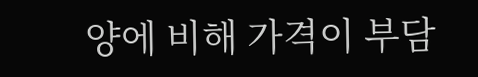양에 비해 가격이 부담